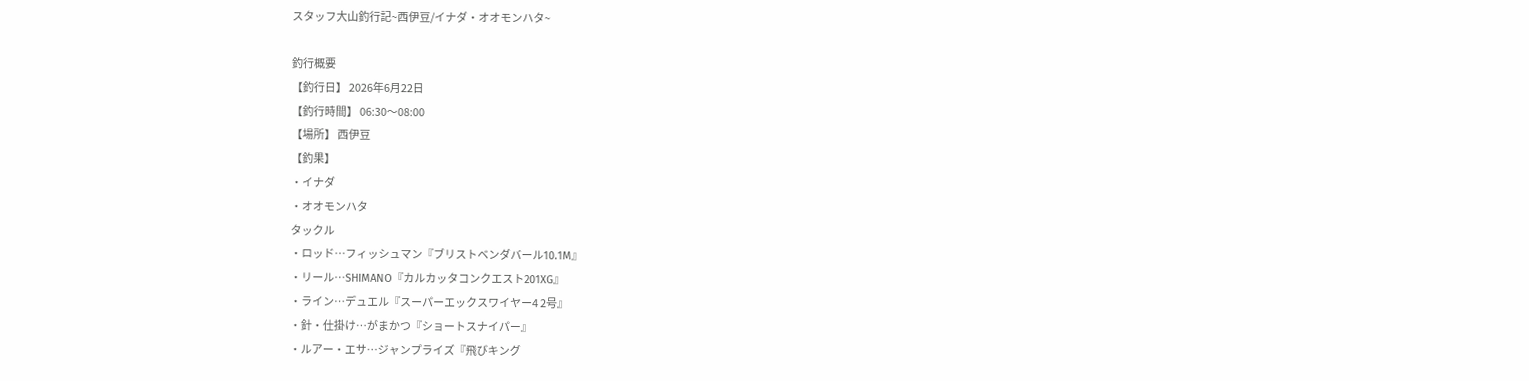スタッフ大山釣行記~西伊豆/イナダ・オオモンハタ~

釣行概要
【釣行日】 2026年6月22日
【釣行時間】 06:30〜08:00
【場所】 西伊豆
【釣果】
・イナダ
・オオモンハタ
タックル
・ロッド…フィッシュマン『ブリストベンダバール10.1M』
・リール…SHIMANO『カルカッタコンクエスト201XG』
・ライン…デュエル『スーパーエックスワイヤー4 2号』
・針・仕掛け…がまかつ『ショートスナイパー』
・ルアー・エサ…ジャンプライズ『飛びキング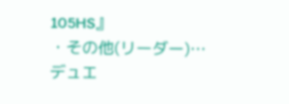105HS』
・その他(リーダー)…デュエ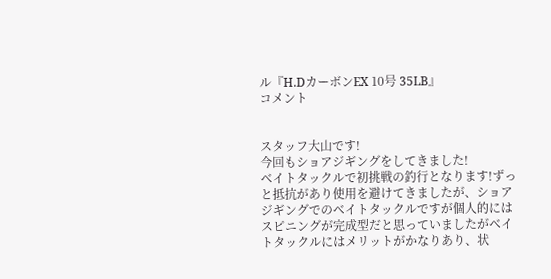ル『H.DカーボンEX 10号 35LB』
コメント


スタッフ大山です!
今回もショアジギングをしてきました!
ベイトタックルで初挑戦の釣行となります!ずっと抵抗があり使用を避けてきましたが、ショアジギングでのベイトタックルですが個人的にはスピニングが完成型だと思っていましたがベイトタックルにはメリットがかなりあり、状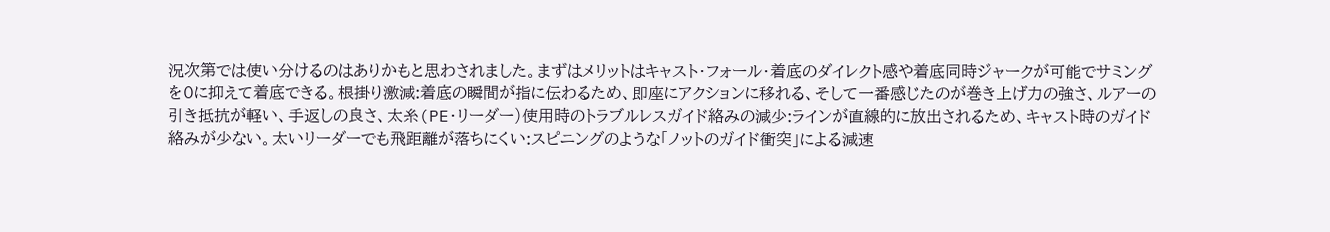況次第では使い分けるのはありかもと思わされました。まずはメリットはキャスト・フォール・着底のダイレクト感や着底同時ジャークが可能でサミングを0に抑えて着底できる。根掛り激減:着底の瞬間が指に伝わるため、即座にアクションに移れる、そして一番感じたのが巻き上げ力の強さ、ルアーの引き抵抗が軽い、手返しの良さ、太糸(PE・リーダー)使用時のトラブルレスガイド絡みの減少:ラインが直線的に放出されるため、キャスト時のガイド絡みが少ない。太いリーダーでも飛距離が落ちにくい:スピニングのような「ノットのガイド衝突」による減速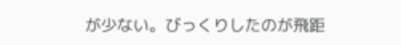が少ない。びっくりしたのが飛距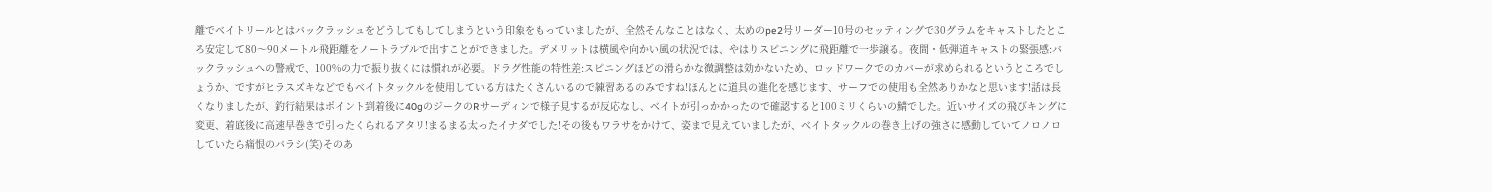離でベイトリールとはバックラッシュをどうしてもしてしまうという印象をもっていましたが、全然そんなことはなく、太めのpe2号リーダー10号のセッティングで30グラムをキャストしたところ安定して80〜90メートル飛距離をノートラブルで出すことができました。デメリットは横風や向かい風の状況では、やはりスピニングに飛距離で一歩譲る。夜間・低弾道キャストの緊張感:バックラッシュへの警戒で、100%の力で振り抜くには慣れが必要。ドラグ性能の特性差:スピニングほどの滑らかな微調整は効かないため、ロッドワークでのカバーが求められるというところでしょうか、ですがヒラスズキなどでもベイトタックルを使用している方はたくさんいるので練習あるのみですね!ほんとに道具の進化を感じます、サーフでの使用も全然ありかなと思います!話は長くなりましたが、釣行結果はポイント到着後に40gのジークのRサーディンで様子見するが反応なし、ベイトが引っかかったので確認すると100ミリくらいの鯖でした。近いサイズの飛びキングに変更、着底後に高速早巻きで引ったくられるアタリ!まるまる太ったイナダでした!その後もワラサをかけて、姿まで見えていましたが、ベイトタックルの巻き上げの強さに感動していてノロノロしていたら痛恨のバラシ(笑)そのあ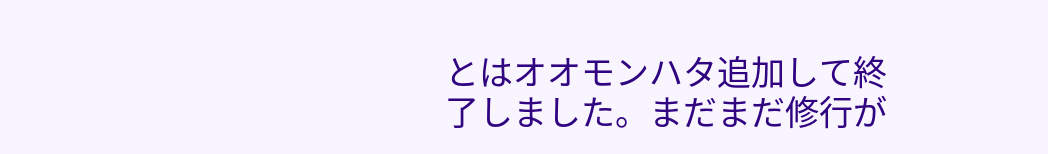とはオオモンハタ追加して終了しました。まだまだ修行が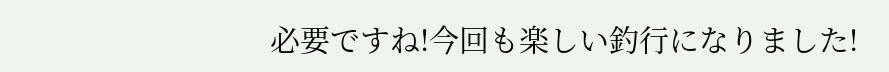必要ですね!今回も楽しい釣行になりました!